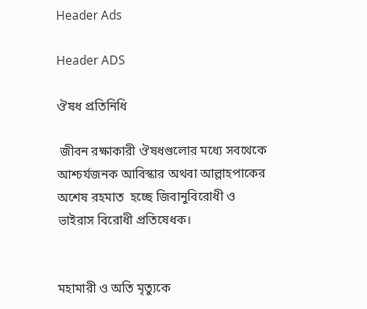Header Ads

Header ADS

ঔষধ প্রতিনিধি

 জীবন রক্ষাকারী ঔষধগুলোর মধ্যে সবথেকে আশ্চর্যজনক আবিস্কার অথবা আল্লাহপাকের অশেষ রহমাত  হচ্ছে জিবানুবিরোধী ও ভাইরাস বিরোধী প্রতিষেধক।


মহামারী ও অতি মৃত্যুকে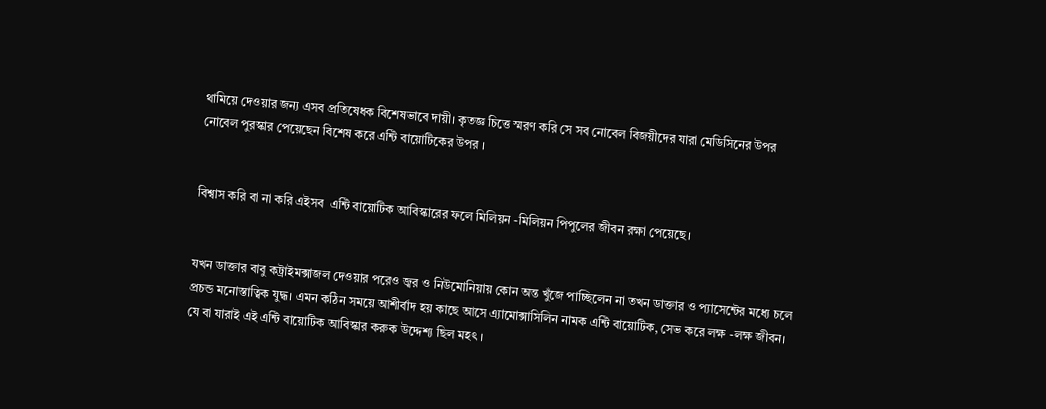থামিয়ে দেওয়ার জন্য এসব প্রতিষেধক বিশেষভাবে দায়ী। কৃতজ্ঞ চিত্তে স্মরণ করি সে সব নোবেল বিজয়ীদের যারা মেডিসিনের উপর নোবেল পুরস্কার পেয়েছেন বিশেষ করে এন্টি বায়োটিকের উপর ।


বিশ্বাস করি বা না করি এইসব  এন্টি বায়োটিক আবিস্কারের ফলে মিলিয়ন -মিলিয়ন পিপুলের জীবন রক্ষা পেয়েছে।


যখন ডাক্তার বাবু কট্রাইমক্সাজল দেওয়ার পরেও জ্বর ও নিউমোনিয়ায় কোন অন্ত খুঁজে পাচ্ছিলেন না তখন ডাক্তার ও প্যাসেন্টের মধ্যে চলে প্রচন্ড মনোস্তাত্বিক যুদ্ধ। এমন কঠিন সময়ে আশীর্বাদ হয় কাছে আসে এ্যামোক্সাসিলিন নামক এন্টি বায়োটিক, সেভ করে লক্ষ -লক্ষ জীবন। যে বা যারাই এই এন্টি বায়োটিক আবিস্কার করুক উদ্দেশ্য ছিল মহৎ ।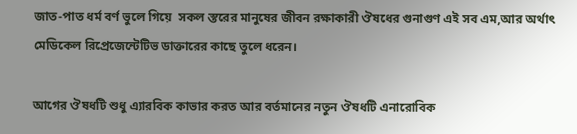জাত-পাত ধর্ম বর্ণ ভুলে গিয়ে  সকল স্তরের মানুষের জীবন রক্ষাকারী ঔষধের গুনাগুণ এই সব এম,আর অর্থাৎ মেডিকেল রিপ্রেজেন্টেটিভ ডাক্তারের কাছে তুলে ধরেন।

আগের ঔষধটি শুধু এ্যারবিক কাভার করত আর বর্তমানের নতুন ঔষধটি এনারোবিক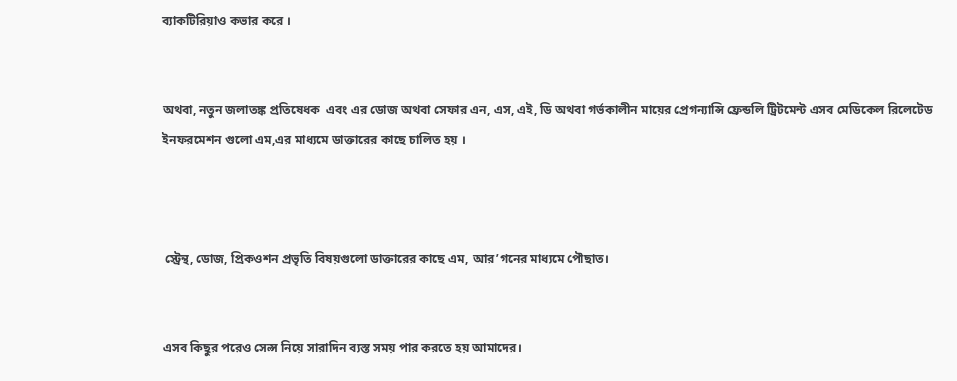ব্যাকটিরিয়াও কভার করে ।


অথবা, নতুন জলাতঙ্ক প্রতিষেধক  এবং এর ডোজ অথবা সেফার এন, এস, এই, ডি অথবা গর্ভকালীন মায়ের প্রেগন্যান্সি ফ্রেন্ডলি ট্রিটমেন্ট এসব মেডিকেল রিলেটেড ইনফরমেশন গুলো এম,এর মাধ্যমে ডাক্তারের কাছে চালিত হয় ।



 স্ট্রেন্থ, ডোজ, প্রিকওশন প্রভৃতি বিষয়গুলো ডাক্তারের কাছে এম, আর’গনের মাধ্যমে পৌছাত।


এসব কিছুর পরেও সেল্স নিয়ে সারাদিন ব্যস্ত সময় পার করতে হয় আমাদের।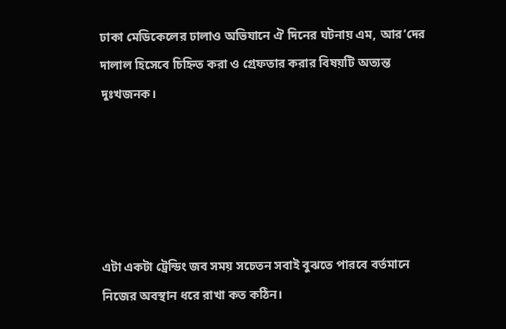ঢাকা মেডিকেলের ঢালাও অভিযানে ঐ দিনের ঘটনায় এম, আর’দের দালাল হিসেবে চিহ্নিত করা ও গ্রেফতার করার বিষয়টি অত্যন্ত দুঃখজনক।





এটা একটা ট্রেন্ডিং জব সময় সচেতন সবাই বুঝতে পারবে বর্তমানে নিজের অবস্থান ধরে রাখা কত কঠিন।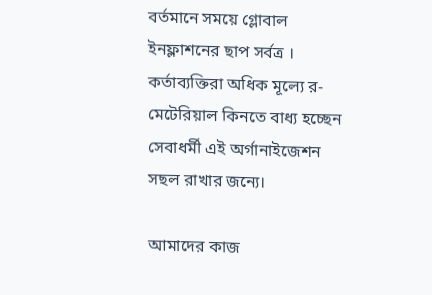বর্তমানে সময়ে গ্লোবাল ইনফ্লাশনের ছাপ সর্বত্র ।  কর্তাব্যক্তিরা অধিক মূল্যে র-মেটেরিয়াল কিনতে বাধ্য হচ্ছেন সেবাধর্মী এই অর্গানাইজেশন সছল‌ রাখার জন্যে।

আমাদের কাজ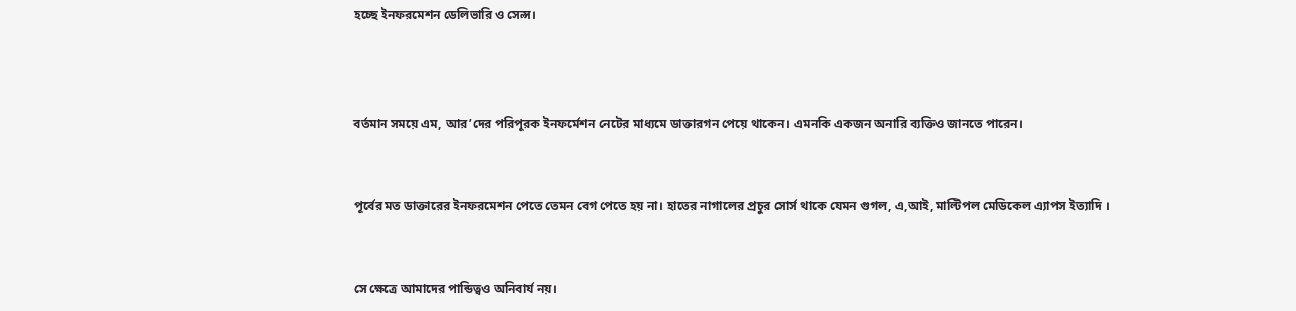হচ্ছে ইনফরমেশন ডেলিভারি ও সেল্স।



বর্তমান সময়ে এম, আর’দের পরিপূরক ইনফর্মেশন নেটের মাধ্যমে ডাক্তারগন পেয়ে থাকেন। এমনকি একজন অনারি ব্যক্তিও জানতে পারেন।


পূর্বের মত ডাক্তারের ইনফরমেশন পেতে তেমন বেগ পেতে হয় না। হাতের নাগালের প্রচুর সোর্স থাকে যেমন গুগল, এ,আই, মাল্টিপল মেডিকেল এ্যাপস ইত্যাদি ।


সে ক্ষেত্রে আমাদের পান্ডিত্বও অনিবার্য নয়।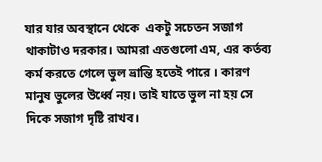যার যার অবস্থানে থেকে  একটু সচেতন সজাগ থাকাটাও দরকার। আমরা এতগুলো এম, এর কর্তব্য কর্ম করতে গেলে ভুল ভ্রান্তি হতেই পারে । কারণ মানুষ ভুলের উর্ধ্বে নয়। তাই যাতে ভুল না হয় সে দিকে সজাগ দৃষ্টি রাখব।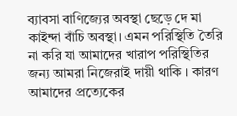ব্যাবসা বাণিজ্যের অবস্থা ছেড়ে দে মা কাইন্দা বাঁচি অবস্থা। এমন পরিস্থিতি তৈরি না করি যা আমাদের খারাপ পরিস্থিতির জন্য আমরা নিজেরাই দায়ী থাকি । কারণ আমাদের প্রত্যেকের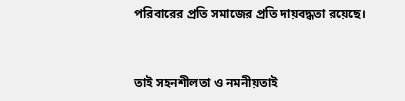পরিবারের প্রতি সমাজের প্রতি দায়বদ্ধতা রয়েছে।


তাই সহনশীলতা ও নমনীয়তাই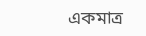একমাত্র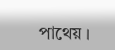পাথেয় ।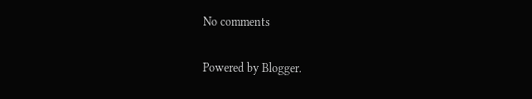No comments

Powered by Blogger.